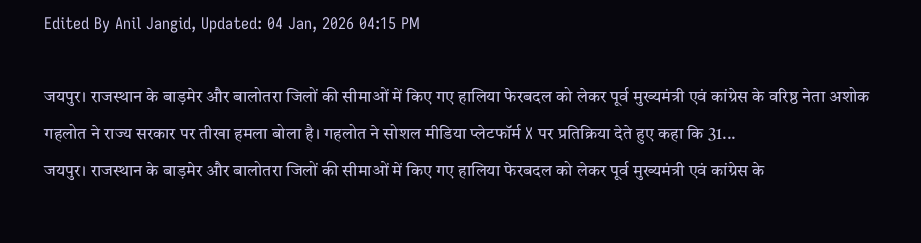Edited By Anil Jangid, Updated: 04 Jan, 2026 04:15 PM

जयपुर। राजस्थान के बाड़मेर और बालोतरा जिलों की सीमाओं में किए गए हालिया फेरबदल को लेकर पूर्व मुख्यमंत्री एवं कांग्रेस के वरिष्ठ नेता अशोक गहलोत ने राज्य सरकार पर तीखा हमला बोला है। गहलोत ने सोशल मीडिया प्लेटफॉर्म X पर प्रतिक्रिया देते हुए कहा कि 31...
जयपुर। राजस्थान के बाड़मेर और बालोतरा जिलों की सीमाओं में किए गए हालिया फेरबदल को लेकर पूर्व मुख्यमंत्री एवं कांग्रेस के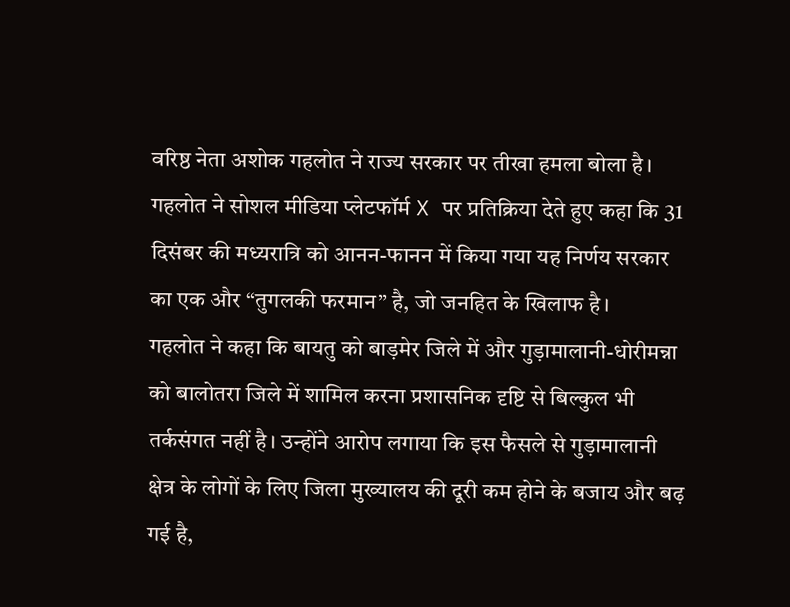वरिष्ठ नेता अशोक गहलोत ने राज्य सरकार पर तीखा हमला बोला है। गहलोत ने सोशल मीडिया प्लेटफॉर्म X पर प्रतिक्रिया देते हुए कहा कि 31 दिसंबर की मध्यरात्रि को आनन-फानन में किया गया यह निर्णय सरकार का एक और “तुगलकी फरमान” है, जो जनहित के खिलाफ है।
गहलोत ने कहा कि बायतु को बाड़मेर जिले में और गुड़ामालानी-धोरीमन्ना को बालोतरा जिले में शामिल करना प्रशासनिक दृष्टि से बिल्कुल भी तर्कसंगत नहीं है। उन्होंने आरोप लगाया कि इस फैसले से गुड़ामालानी क्षेत्र के लोगों के लिए जिला मुख्यालय की दूरी कम होने के बजाय और बढ़ गई है,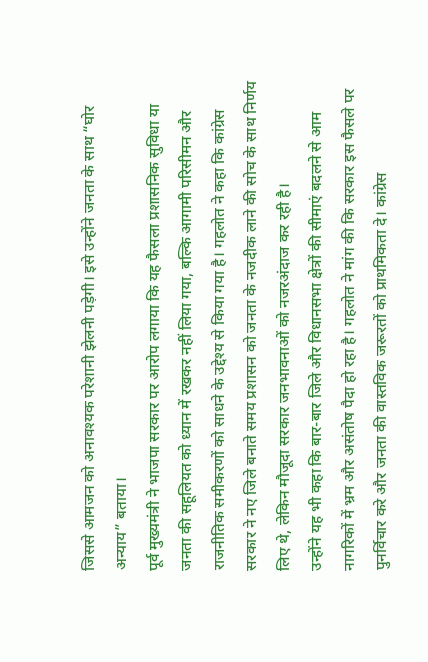जिससे आमजन को अनावश्यक परेशानी झेलनी पड़ेगी। इसे उन्होंने जनता के साथ “घोर अन्याय” बताया।
पूर्व मुख्यमंत्री ने भाजपा सरकार पर आरोप लगाया कि यह फैसला प्रशासनिक सुविधा या जनता की सहूलियत को ध्यान में रखकर नहीं लिया गया, बल्कि आगामी परिसीमन और राजनीतिक समीकरणों को साधने के उद्देश्य से किया गया है। गहलोत ने कहा कि कांग्रेस सरकार ने नए जिले बनाते समय प्रशासन को जनता के नजदीक लाने की सोच के साथ निर्णय लिए थे, लेकिन मौजूदा सरकार जनभावनाओं को नजरअंदाज कर रही है।
उन्होंने यह भी कहा कि बार-बार जिले और विधानसभा क्षेत्रों की सीमाएं बदलने से आम नागरिकों में भ्रम और असंतोष पैदा हो रहा है। गहलोत ने मांग की कि सरकार इस फैसले पर पुनर्विचार करे और जनता की वास्तविक जरूरतों को प्राथमिकता दे। कांग्रेस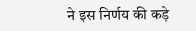ने इस निर्णय की कड़े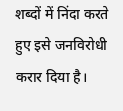शब्दों में निंदा करते हुए इसे जनविरोधी करार दिया है।